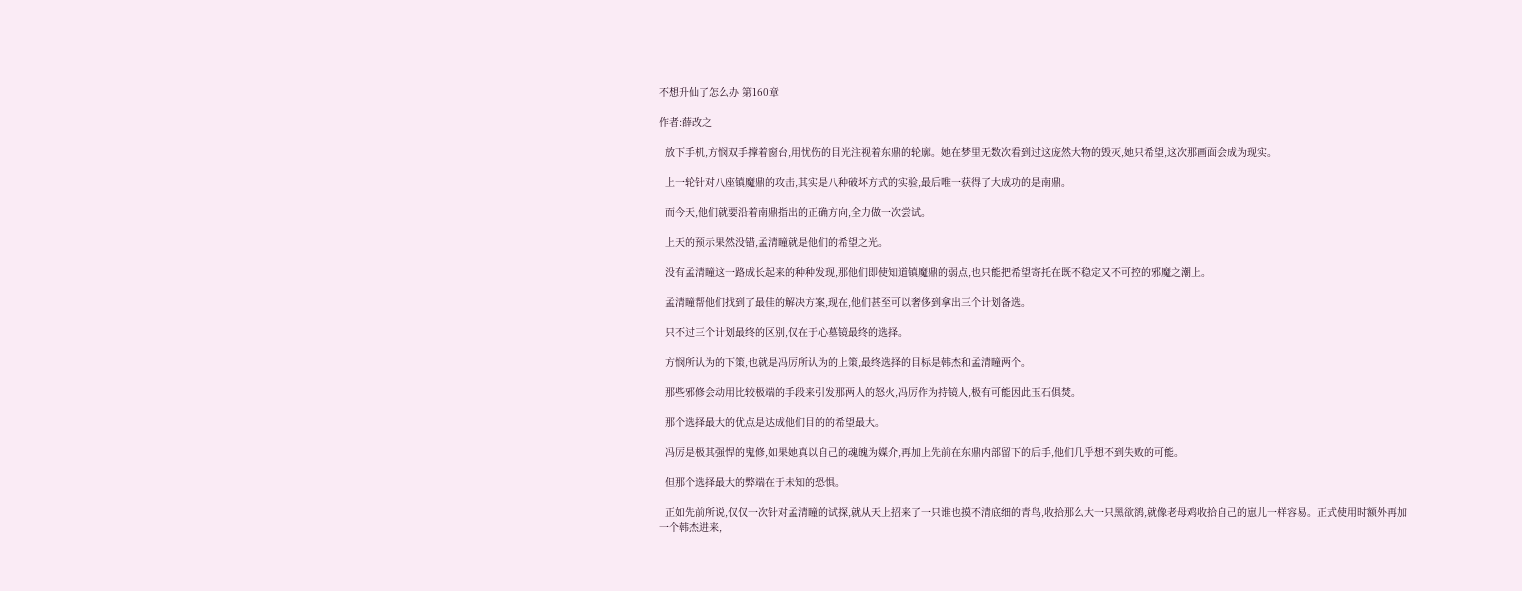不想升仙了怎么办 第160章

作者:薛改之

  放下手机,方悯双手撑着窗台,用忧伤的目光注视着东鼎的轮廓。她在梦里无数次看到过这庞然大物的毁灭,她只希望,这次那画面会成为现实。

  上一轮针对八座镇魔鼎的攻击,其实是八种破坏方式的实验,最后唯一获得了大成功的是南鼎。

  而今天,他们就要沿着南鼎指出的正确方向,全力做一次尝试。

  上天的预示果然没错,孟清瞳就是他们的希望之光。

  没有孟清瞳这一路成长起来的种种发现,那他们即使知道镇魔鼎的弱点,也只能把希望寄托在既不稳定又不可控的邪魔之潮上。

  孟清瞳帮他们找到了最佳的解决方案,现在,他们甚至可以奢侈到拿出三个计划备选。

  只不过三个计划最终的区别,仅在于心墓镜最终的选择。

  方悯所认为的下策,也就是冯厉所认为的上策,最终选择的目标是韩杰和孟清瞳两个。

  那些邪修会动用比较极端的手段来引发那两人的怒火,冯厉作为持镜人,极有可能因此玉石俱焚。

  那个选择最大的优点是达成他们目的的希望最大。

  冯厉是极其强悍的鬼修,如果她真以自己的魂魄为媒介,再加上先前在东鼎内部留下的后手,他们几乎想不到失败的可能。

  但那个选择最大的弊端在于未知的恐惧。

  正如先前所说,仅仅一次针对孟清瞳的试探,就从天上招来了一只谁也摸不清底细的青鸟,收拾那么大一只黑欲鹆,就像老母鸡收拾自己的崽儿一样容易。正式使用时额外再加一个韩杰进来,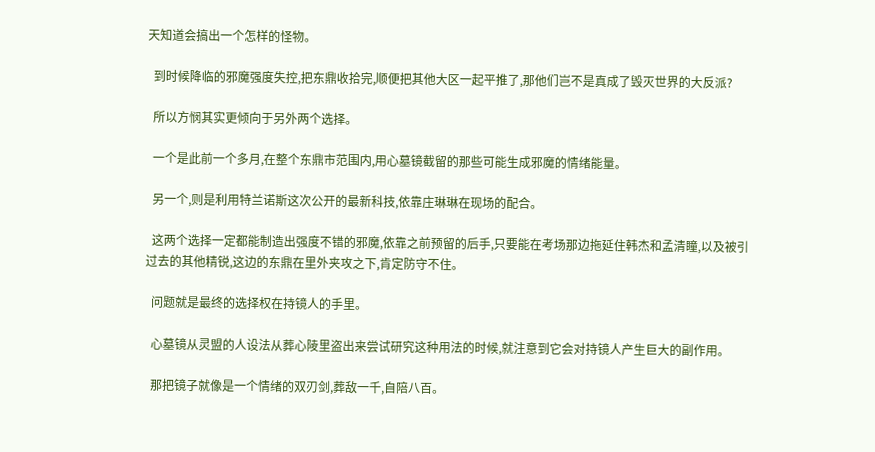天知道会搞出一个怎样的怪物。

  到时候降临的邪魔强度失控,把东鼎收拾完,顺便把其他大区一起平推了,那他们岂不是真成了毁灭世界的大反派?

  所以方悯其实更倾向于另外两个选择。

  一个是此前一个多月,在整个东鼎市范围内,用心墓镜截留的那些可能生成邪魔的情绪能量。

  另一个,则是利用特兰诺斯这次公开的最新科技,依靠庄琳琳在现场的配合。

  这两个选择一定都能制造出强度不错的邪魔,依靠之前预留的后手,只要能在考场那边拖延住韩杰和孟清瞳,以及被引过去的其他精锐,这边的东鼎在里外夹攻之下,肯定防守不住。

  问题就是最终的选择权在持镜人的手里。

  心墓镜从灵盟的人设法从葬心陵里盗出来尝试研究这种用法的时候,就注意到它会对持镜人产生巨大的副作用。

  那把镜子就像是一个情绪的双刃剑,葬敌一千,自陪八百。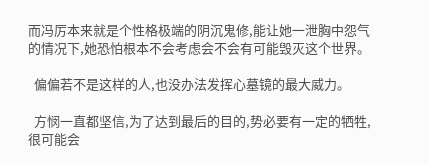而冯厉本来就是个性格极端的阴沉鬼修,能让她一泄胸中怨气的情况下,她恐怕根本不会考虑会不会有可能毁灭这个世界。

  偏偏若不是这样的人,也没办法发挥心墓镜的最大威力。

  方悯一直都坚信,为了达到最后的目的,势必要有一定的牺牲,很可能会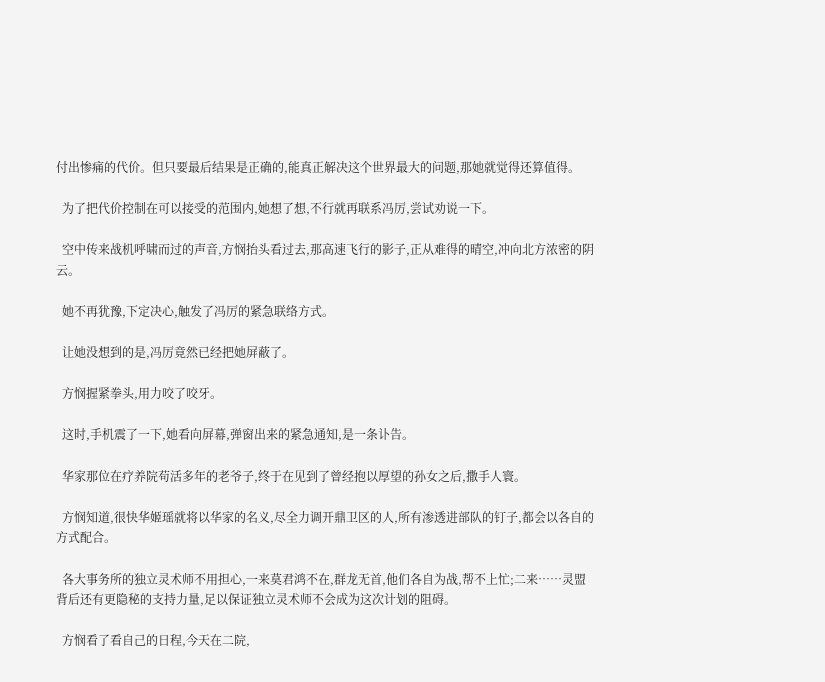付出惨痛的代价。但只要最后结果是正确的,能真正解决这个世界最大的问题,那她就觉得还算值得。

  为了把代价控制在可以接受的范围内,她想了想,不行就再联系冯厉,尝试劝说一下。

  空中传来战机呼啸而过的声音,方悯抬头看过去,那高速飞行的影子,正从难得的晴空,冲向北方浓密的阴云。

  她不再犹豫,下定决心,触发了冯厉的紧急联络方式。

  让她没想到的是,冯厉竟然已经把她屏蔽了。

  方悯握紧拳头,用力咬了咬牙。

  这时,手机震了一下,她看向屏幕,弹窗出来的紧急通知,是一条讣告。

  华家那位在疗养院苟活多年的老爷子,终于在见到了曾经抱以厚望的孙女之后,撒手人寰。

  方悯知道,很快华姬瑶就将以华家的名义,尽全力调开鼎卫区的人,所有渗透进部队的钉子,都会以各自的方式配合。

  各大事务所的独立灵术师不用担心,一来莫君鸿不在,群龙无首,他们各自为战,帮不上忙;二来……灵盟背后还有更隐秘的支持力量,足以保证独立灵术师不会成为这次计划的阻碍。

  方悯看了看自己的日程,今天在二院,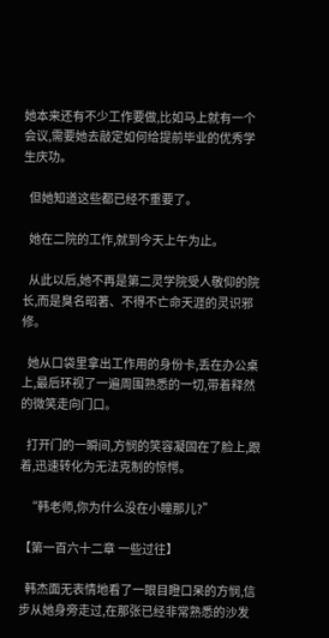她本来还有不少工作要做,比如马上就有一个会议,需要她去敲定如何给提前毕业的优秀学生庆功。

  但她知道这些都已经不重要了。

  她在二院的工作,就到今天上午为止。

  从此以后,她不再是第二灵学院受人敬仰的院长,而是臭名昭著、不得不亡命天涯的灵识邪修。

  她从口袋里拿出工作用的身份卡,丢在办公桌上,最后环视了一遍周围熟悉的一切,带着释然的微笑走向门口。

  打开门的一瞬间,方悯的笑容凝固在了脸上,跟着,迅速转化为无法克制的惊愕。

  “韩老师,你为什么没在小瞳那儿?”

【第一百六十二章 一些过往】

  韩杰面无表情地看了一眼目瞪口呆的方悯,信步从她身旁走过,在那张已经非常熟悉的沙发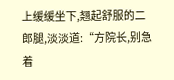上缓缓坐下,翘起舒服的二郎腿,淡淡道:“方院长,别急着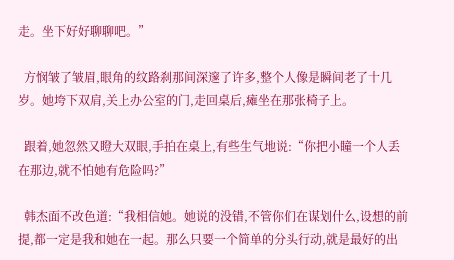走。坐下好好聊聊吧。”

  方悯皱了皱眉,眼角的纹路刹那间深邃了许多,整个人像是瞬间老了十几岁。她垮下双肩,关上办公室的门,走回桌后,瘫坐在那张椅子上。

  跟着,她忽然又瞪大双眼,手拍在桌上,有些生气地说:“你把小瞳一个人丢在那边,就不怕她有危险吗?”

  韩杰面不改色道:“我相信她。她说的没错,不管你们在谋划什么,设想的前提,都一定是我和她在一起。那么只要一个简单的分头行动,就是最好的出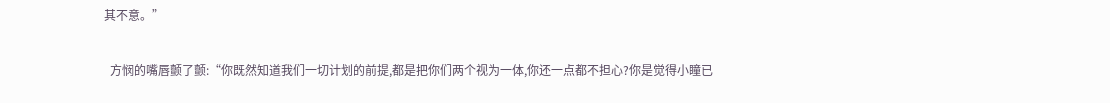其不意。”

  方悯的嘴唇颤了颤:“你既然知道我们一切计划的前提,都是把你们两个视为一体,你还一点都不担心?你是觉得小瞳已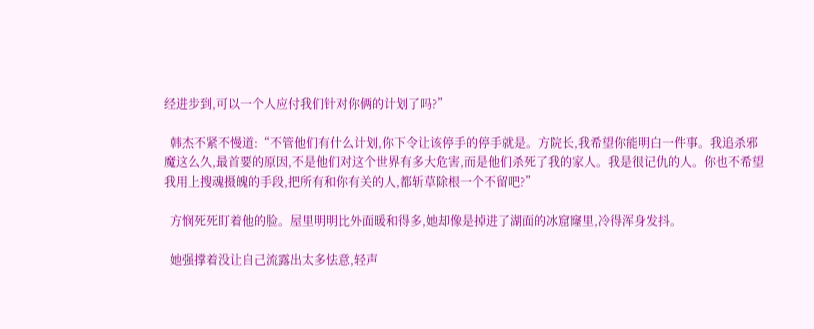经进步到,可以一个人应付我们针对你俩的计划了吗?”

  韩杰不紧不慢道:“不管他们有什么计划,你下令让该停手的停手就是。方院长,我希望你能明白一件事。我追杀邪魔这么久,最首要的原因,不是他们对这个世界有多大危害,而是他们杀死了我的家人。我是很记仇的人。你也不希望我用上搜魂摄魄的手段,把所有和你有关的人,都斩草除根一个不留吧?”

  方悯死死盯着他的脸。屋里明明比外面暖和得多,她却像是掉进了湖面的冰窟窿里,冷得浑身发抖。

  她强撑着没让自己流露出太多怯意,轻声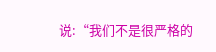说:“我们不是很严格的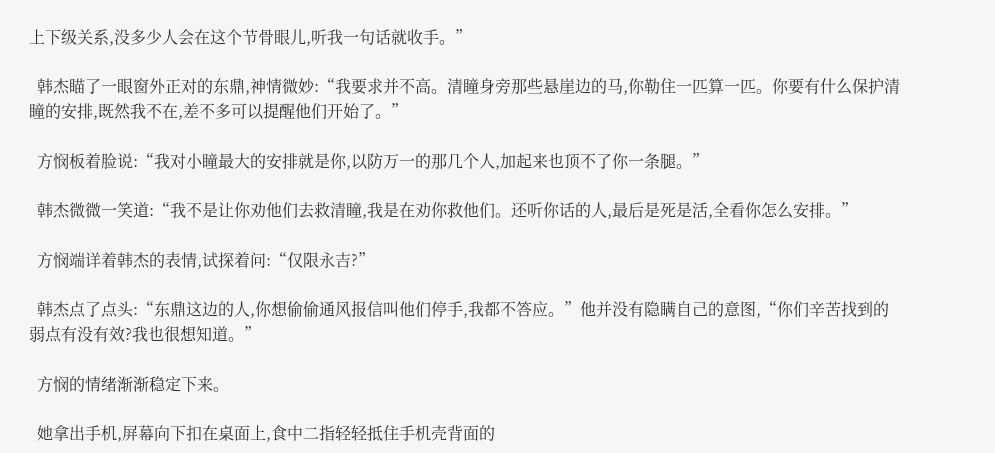上下级关系,没多少人会在这个节骨眼儿,听我一句话就收手。”

  韩杰瞄了一眼窗外正对的东鼎,神情微妙:“我要求并不高。清瞳身旁那些悬崖边的马,你勒住一匹算一匹。你要有什么保护清瞳的安排,既然我不在,差不多可以提醒他们开始了。”

  方悯板着脸说:“我对小瞳最大的安排就是你,以防万一的那几个人,加起来也顶不了你一条腿。”

  韩杰微微一笑道:“我不是让你劝他们去救清瞳,我是在劝你救他们。还听你话的人,最后是死是活,全看你怎么安排。”

  方悯端详着韩杰的表情,试探着问:“仅限永吉?”

  韩杰点了点头:“东鼎这边的人,你想偷偷通风报信叫他们停手,我都不答应。”他并没有隐瞒自己的意图,“你们辛苦找到的弱点有没有效?我也很想知道。”

  方悯的情绪渐渐稳定下来。

  她拿出手机,屏幕向下扣在桌面上,食中二指轻轻抵住手机壳背面的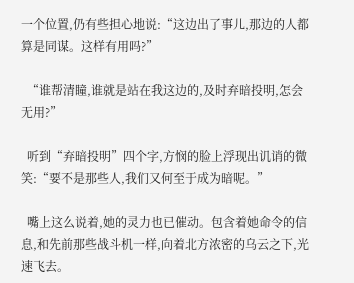一个位置,仍有些担心地说:“这边出了事儿,那边的人都算是同谋。这样有用吗?”

  “谁帮清瞳,谁就是站在我这边的,及时弃暗投明,怎会无用?”

  听到“弃暗投明”四个字,方悯的脸上浮现出讥诮的微笑:“要不是那些人,我们又何至于成为暗呢。”

  嘴上这么说着,她的灵力也已催动。包含着她命令的信息,和先前那些战斗机一样,向着北方浓密的乌云之下,光速飞去。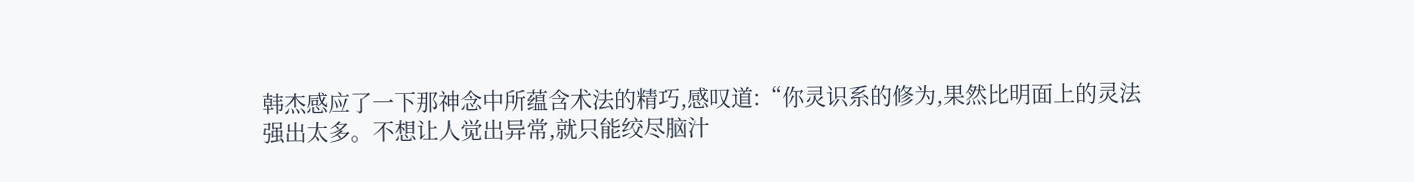韩杰感应了一下那神念中所蕴含术法的精巧,感叹道:“你灵识系的修为,果然比明面上的灵法强出太多。不想让人觉出异常,就只能绞尽脑汁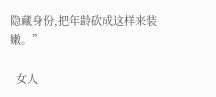隐藏身份,把年龄砍成这样来装嫩。”

  女人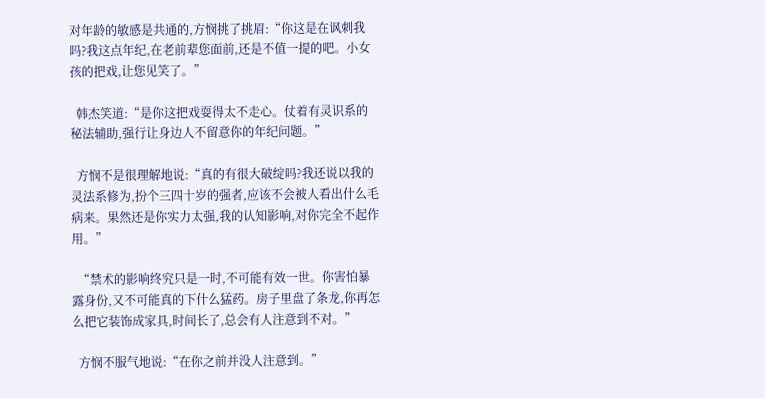对年龄的敏感是共通的,方悯挑了挑眉:“你这是在讽刺我吗?我这点年纪,在老前辈您面前,还是不值一提的吧。小女孩的把戏,让您见笑了。”

  韩杰笑道:“是你这把戏耍得太不走心。仗着有灵识系的秘法辅助,强行让身边人不留意你的年纪问题。”

  方悯不是很理解地说:“真的有很大破绽吗?我还说以我的灵法系修为,扮个三四十岁的强者,应该不会被人看出什么毛病来。果然还是你实力太强,我的认知影响,对你完全不起作用。”

  “禁术的影响终究只是一时,不可能有效一世。你害怕暴露身份,又不可能真的下什么猛药。房子里盘了条龙,你再怎么把它装饰成家具,时间长了,总会有人注意到不对。”

  方悯不服气地说:“在你之前并没人注意到。”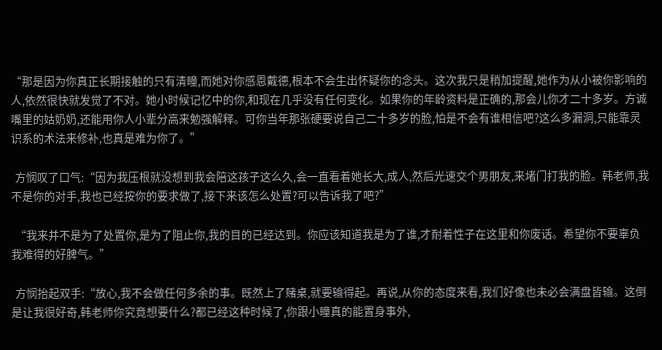“那是因为你真正长期接触的只有清瞳,而她对你感恩戴德,根本不会生出怀疑你的念头。这次我只是稍加提醒,她作为从小被你影响的人,依然很快就发觉了不对。她小时候记忆中的你,和现在几乎没有任何变化。如果你的年龄资料是正确的,那会儿你才二十多岁。方诚嘴里的姑奶奶,还能用你人小辈分高来勉强解释。可你当年那张硬要说自己二十多岁的脸,怕是不会有谁相信吧?这么多漏洞,只能靠灵识系的术法来修补,也真是难为你了。”

  方悯叹了口气:“因为我压根就没想到我会陪这孩子这么久,会一直看着她长大,成人,然后光速交个男朋友,来堵门打我的脸。韩老师,我不是你的对手,我也已经按你的要求做了,接下来该怎么处置?可以告诉我了吧?”

  “我来并不是为了处置你,是为了阻止你,我的目的已经达到。你应该知道我是为了谁,才耐着性子在这里和你废话。希望你不要辜负我难得的好脾气。”

  方悯抬起双手:“放心,我不会做任何多余的事。既然上了赌桌,就要输得起。再说,从你的态度来看,我们好像也未必会满盘皆输。这倒是让我很好奇,韩老师你究竟想要什么?都已经这种时候了,你跟小瞳真的能置身事外,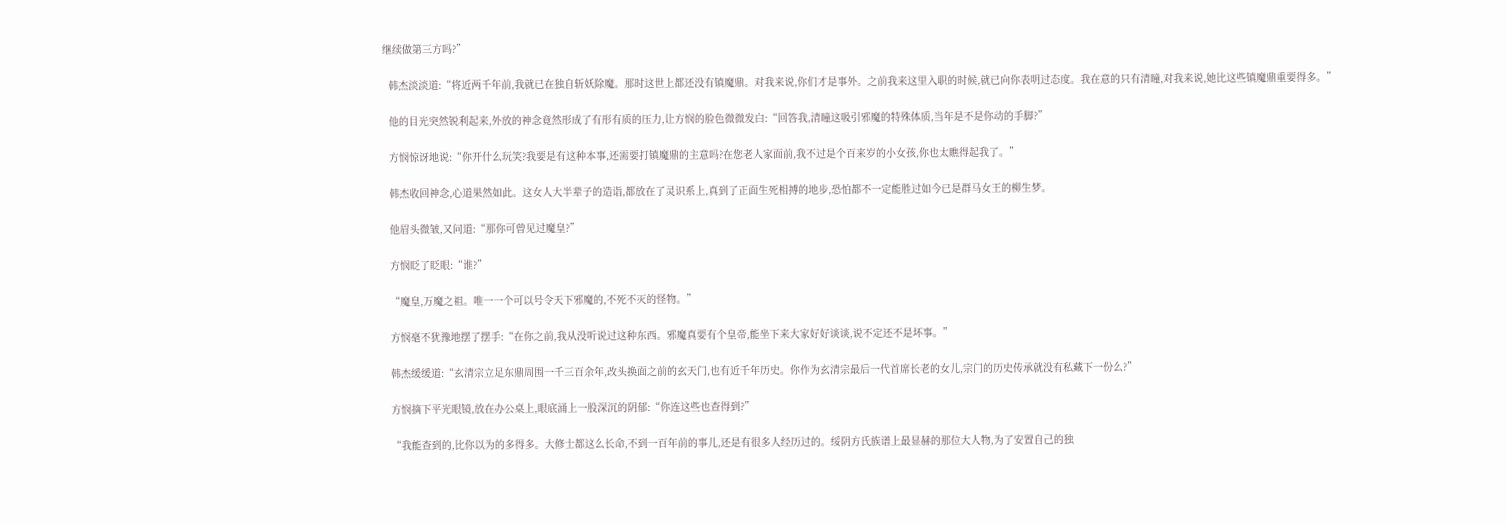继续做第三方吗?”

  韩杰淡淡道:“将近两千年前,我就已在独自斩妖除魔。那时这世上都还没有镇魔鼎。对我来说,你们才是事外。之前我来这里入职的时候,就已向你表明过态度。我在意的只有清瞳,对我来说,她比这些镇魔鼎重要得多。”

  他的目光突然锐利起来,外放的神念竟然形成了有形有质的压力,让方悯的脸色微微发白:“回答我,清瞳这吸引邪魔的特殊体质,当年是不是你动的手脚?”

  方悯惊讶地说:“你开什么玩笑?我要是有这种本事,还需要打镇魔鼎的主意吗?在您老人家面前,我不过是个百来岁的小女孩,你也太瞧得起我了。”

  韩杰收回神念,心道果然如此。这女人大半辈子的造诣,都放在了灵识系上,真到了正面生死相搏的地步,恐怕都不一定能胜过如今已是群马女王的柳生梦。

  他眉头微皱,又问道:“那你可曾见过魔皇?”

  方悯眨了眨眼:“谁?”

  “魔皇,万魔之祖。唯一一个可以号令天下邪魔的,不死不灭的怪物。”

  方悯毫不犹豫地摆了摆手:“在你之前,我从没听说过这种东西。邪魔真要有个皇帝,能坐下来大家好好谈谈,说不定还不是坏事。”

  韩杰缓缓道:“玄清宗立足东鼎周围一千三百余年,改头换面之前的玄天门,也有近千年历史。你作为玄清宗最后一代首席长老的女儿,宗门的历史传承就没有私藏下一份么?”

  方悯摘下平光眼镜,放在办公桌上,眼底涌上一股深沉的阴郁:“你连这些也查得到?”

  “我能查到的,比你以为的多得多。大修士都这么长命,不到一百年前的事儿,还是有很多人经历过的。绥阴方氏族谱上最显赫的那位大人物,为了安置自己的独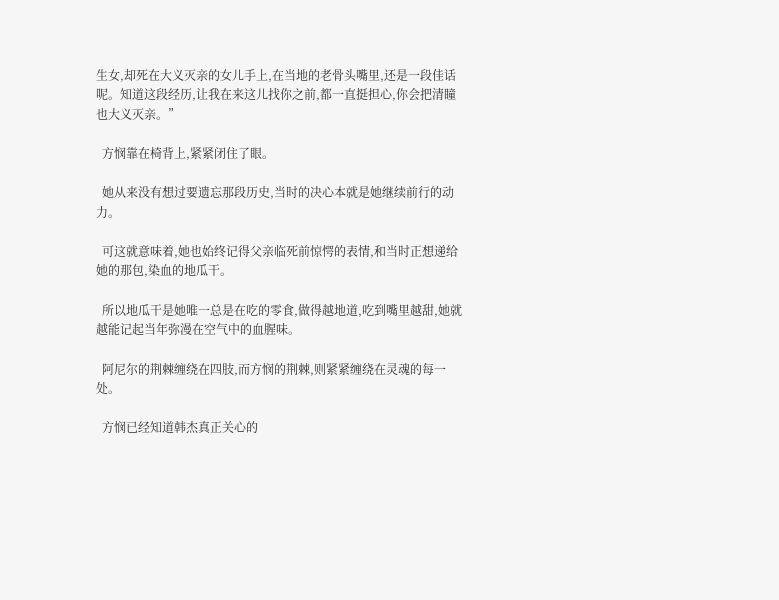生女,却死在大义灭亲的女儿手上,在当地的老骨头嘴里,还是一段佳话呢。知道这段经历,让我在来这儿找你之前,都一直挺担心,你会把清瞳也大义灭亲。”

  方悯靠在椅背上,紧紧闭住了眼。

  她从来没有想过要遗忘那段历史,当时的决心本就是她继续前行的动力。

  可这就意味着,她也始终记得父亲临死前惊愕的表情,和当时正想递给她的那包,染血的地瓜干。

  所以地瓜干是她唯一总是在吃的零食,做得越地道,吃到嘴里越甜,她就越能记起当年弥漫在空气中的血腥味。

  阿尼尔的荆棘缠绕在四肢,而方悯的荆棘,则紧紧缠绕在灵魂的每一处。

  方悯已经知道韩杰真正关心的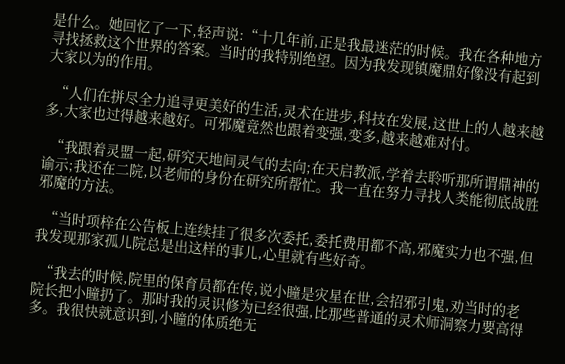是什么。她回忆了一下,轻声说:“十几年前,正是我最迷茫的时候。我在各种地方寻找拯救这个世界的答案。当时的我特别绝望。因为我发现镇魔鼎好像没有起到大家以为的作用。

  “人们在拼尽全力追寻更美好的生活,灵术在进步,科技在发展,这世上的人越来越多,大家也过得越来越好。可邪魔竟然也跟着变强,变多,越来越难对付。

  “我跟着灵盟一起,研究天地间灵气的去向;在天启教派,学着去聆听那所谓鼎神的谕示;我还在二院,以老师的身份在研究所帮忙。我一直在努力寻找人类能彻底战胜邪魔的方法。

  “当时项梓在公告板上连续挂了很多次委托,委托费用都不高,邪魔实力也不强,但我发现那家孤儿院总是出这样的事儿,心里就有些好奇。

  “我去的时候,院里的保育员都在传,说小瞳是灾星在世,会招邪引鬼,劝当时的老院长把小瞳扔了。那时我的灵识修为已经很强,比那些普通的灵术师洞察力要高得多。我很快就意识到,小瞳的体质绝无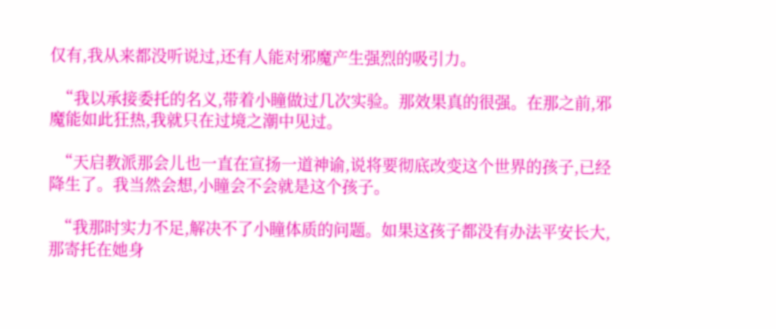仅有,我从来都没听说过,还有人能对邪魔产生强烈的吸引力。

  “我以承接委托的名义,带着小瞳做过几次实验。那效果真的很强。在那之前,邪魔能如此狂热,我就只在过境之潮中见过。

  “天启教派那会儿也一直在宣扬一道神谕,说将要彻底改变这个世界的孩子,已经降生了。我当然会想,小瞳会不会就是这个孩子。

  “我那时实力不足,解决不了小瞳体质的问题。如果这孩子都没有办法平安长大,那寄托在她身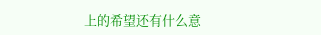上的希望还有什么意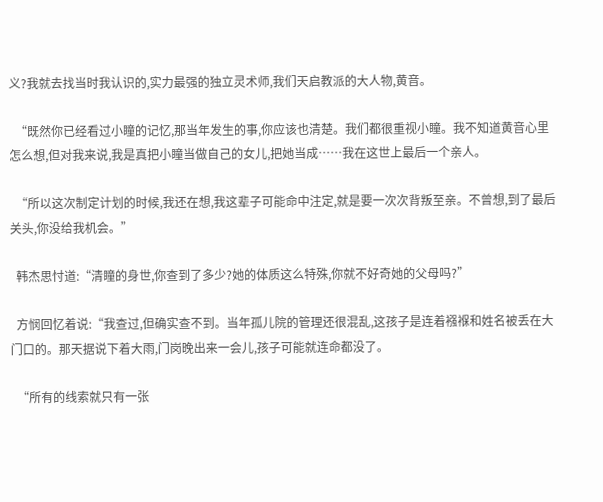义?我就去找当时我认识的,实力最强的独立灵术师,我们天启教派的大人物,黄音。

  “既然你已经看过小瞳的记忆,那当年发生的事,你应该也清楚。我们都很重视小瞳。我不知道黄音心里怎么想,但对我来说,我是真把小瞳当做自己的女儿,把她当成……我在这世上最后一个亲人。

  “所以这次制定计划的时候,我还在想,我这辈子可能命中注定,就是要一次次背叛至亲。不曾想,到了最后关头,你没给我机会。”

  韩杰思忖道:“清瞳的身世,你查到了多少?她的体质这么特殊,你就不好奇她的父母吗?”

  方悯回忆着说:“我查过,但确实查不到。当年孤儿院的管理还很混乱,这孩子是连着襁褓和姓名被丢在大门口的。那天据说下着大雨,门岗晚出来一会儿,孩子可能就连命都没了。

  “所有的线索就只有一张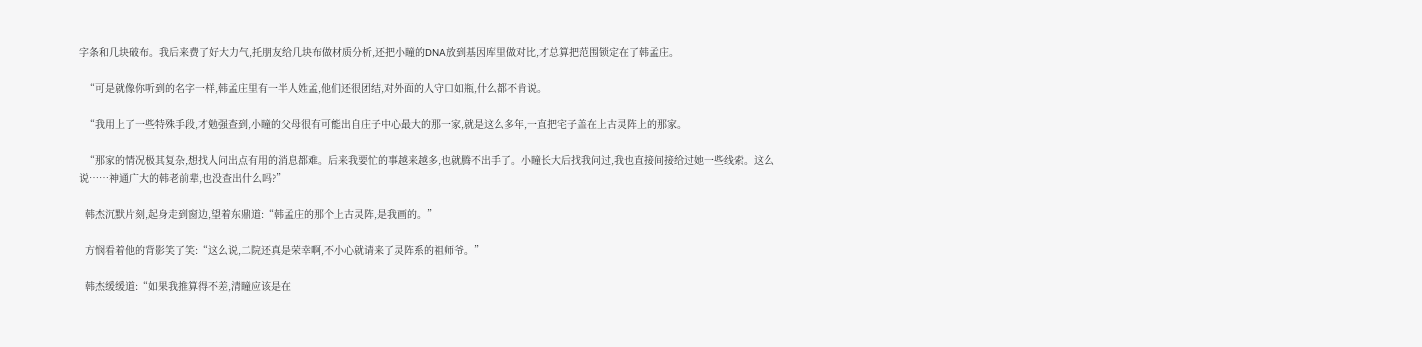字条和几块破布。我后来费了好大力气,托朋友给几块布做材质分析,还把小瞳的DNA放到基因库里做对比,才总算把范围锁定在了韩孟庄。

  “可是就像你听到的名字一样,韩孟庄里有一半人姓孟,他们还很团结,对外面的人守口如瓶,什么都不肯说。

  “我用上了一些特殊手段,才勉强查到,小瞳的父母很有可能出自庄子中心最大的那一家,就是这么多年,一直把宅子盖在上古灵阵上的那家。

  “那家的情况极其复杂,想找人问出点有用的消息都难。后来我要忙的事越来越多,也就腾不出手了。小瞳长大后找我问过,我也直接间接给过她一些线索。这么说……神通广大的韩老前辈,也没查出什么吗?”

  韩杰沉默片刻,起身走到窗边,望着东鼎道:“韩孟庄的那个上古灵阵,是我画的。”

  方悯看着他的背影笑了笑:“这么说,二院还真是荣幸啊,不小心就请来了灵阵系的祖师爷。”

  韩杰缓缓道:“如果我推算得不差,清瞳应该是在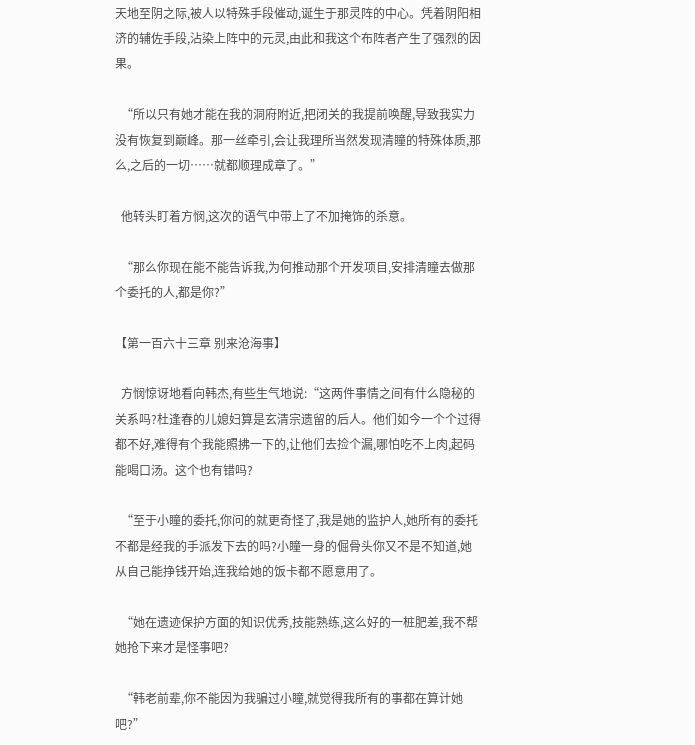天地至阴之际,被人以特殊手段催动,诞生于那灵阵的中心。凭着阴阳相济的辅佐手段,沾染上阵中的元灵,由此和我这个布阵者产生了强烈的因果。

  “所以只有她才能在我的洞府附近,把闭关的我提前唤醒,导致我实力没有恢复到巅峰。那一丝牵引,会让我理所当然发现清瞳的特殊体质,那么,之后的一切……就都顺理成章了。”

  他转头盯着方悯,这次的语气中带上了不加掩饰的杀意。

  “那么你现在能不能告诉我,为何推动那个开发项目,安排清瞳去做那个委托的人,都是你?”

【第一百六十三章 别来沧海事】

  方悯惊讶地看向韩杰,有些生气地说:“这两件事情之间有什么隐秘的关系吗?杜逢春的儿媳妇算是玄清宗遗留的后人。他们如今一个个过得都不好,难得有个我能照拂一下的,让他们去捡个漏,哪怕吃不上肉,起码能喝口汤。这个也有错吗?

  “至于小瞳的委托,你问的就更奇怪了,我是她的监护人,她所有的委托不都是经我的手派发下去的吗?小瞳一身的倔骨头你又不是不知道,她从自己能挣钱开始,连我给她的饭卡都不愿意用了。

  “她在遗迹保护方面的知识优秀,技能熟练,这么好的一桩肥差,我不帮她抢下来才是怪事吧?

  “韩老前辈,你不能因为我骗过小瞳,就觉得我所有的事都在算计她吧?”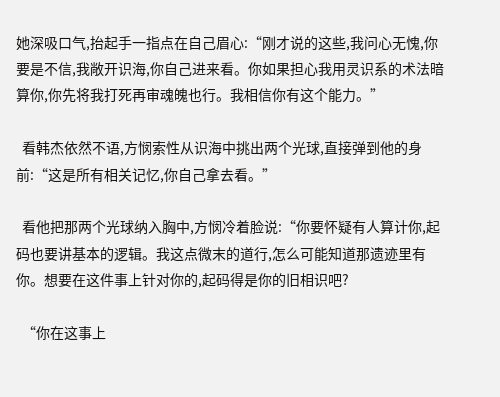她深吸口气,抬起手一指点在自己眉心:“刚才说的这些,我问心无愧,你要是不信,我敞开识海,你自己进来看。你如果担心我用灵识系的术法暗算你,你先将我打死再审魂魄也行。我相信你有这个能力。”

  看韩杰依然不语,方悯索性从识海中挑出两个光球,直接弹到他的身前:“这是所有相关记忆,你自己拿去看。”

  看他把那两个光球纳入胸中,方悯冷着脸说:“你要怀疑有人算计你,起码也要讲基本的逻辑。我这点微末的道行,怎么可能知道那遗迹里有你。想要在这件事上针对你的,起码得是你的旧相识吧?

  “你在这事上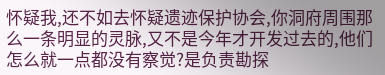怀疑我,还不如去怀疑遗迹保护协会,你洞府周围那么一条明显的灵脉,又不是今年才开发过去的,他们怎么就一点都没有察觉?是负责勘探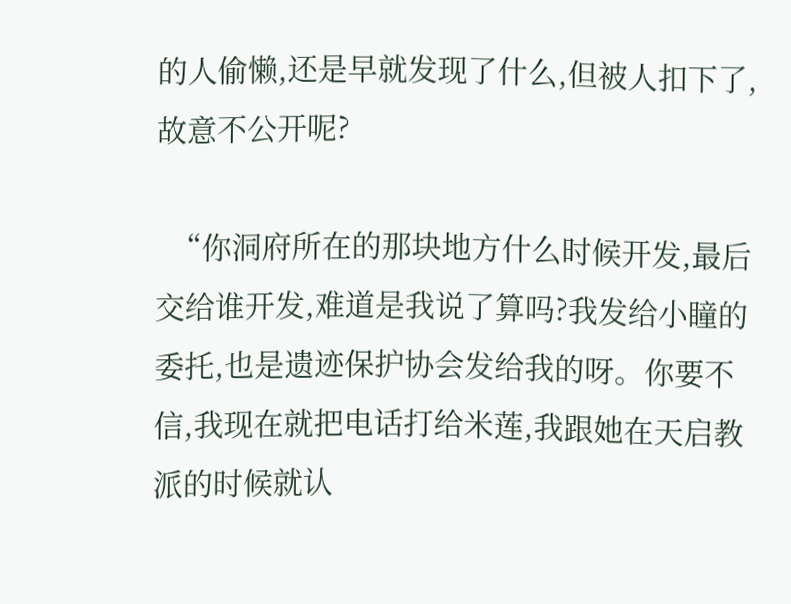的人偷懒,还是早就发现了什么,但被人扣下了,故意不公开呢?

  “你洞府所在的那块地方什么时候开发,最后交给谁开发,难道是我说了算吗?我发给小瞳的委托,也是遗迹保护协会发给我的呀。你要不信,我现在就把电话打给米莲,我跟她在天启教派的时候就认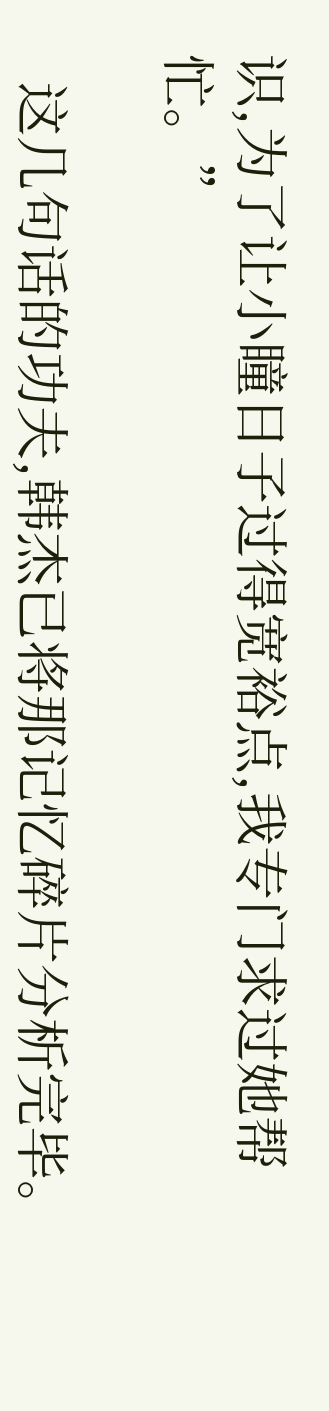识,为了让小瞳日子过得宽裕点,我专门求过她帮忙。”

  这几句话的功夫,韩杰已将那记忆碎片分析完毕。